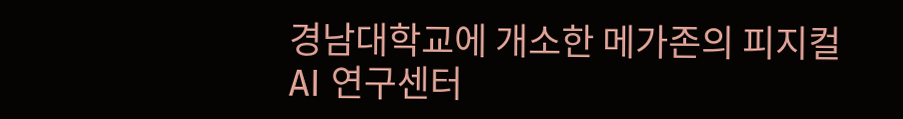경남대학교에 개소한 메가존의 피지컬 AI 연구센터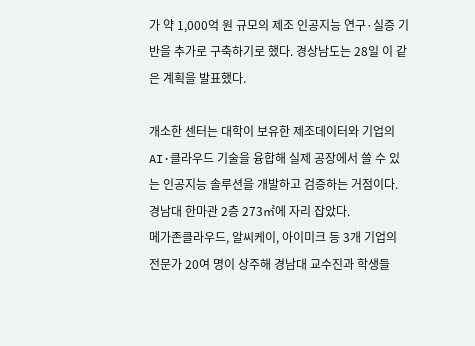가 약 1,000억 원 규모의 제조 인공지능 연구·실증 기반을 추가로 구축하기로 했다. 경상남도는 28일 이 같은 계획을 발표했다.

개소한 센터는 대학이 보유한 제조데이터와 기업의 AI·클라우드 기술을 융합해 실제 공장에서 쓸 수 있는 인공지능 솔루션을 개발하고 검증하는 거점이다. 경남대 한마관 2층 273㎡에 자리 잡았다.
메가존클라우드, 알씨케이, 아이미크 등 3개 기업의 전문가 20여 명이 상주해 경남대 교수진과 학생들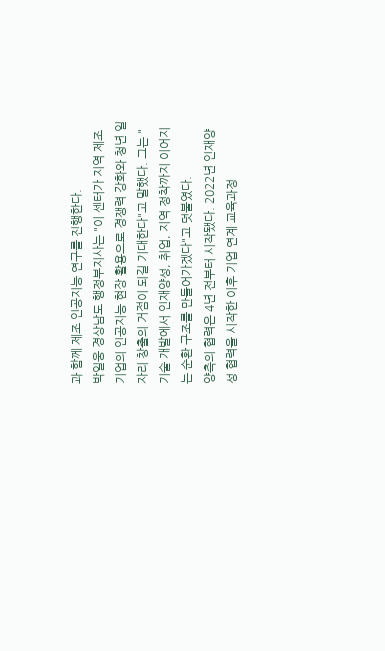과 함께 제조 인공지능 연구를 진행한다.
박일웅 경상남도 행정부지사는 "이 센터가 지역 제조기업의 인공지능 현장 활용으로 경쟁력 강화와 청년 일자리 창출의 거점이 되길 기대한다"고 말했다. 그는 "기술 개발에서 인재양성, 취업, 지역 정착까지 이어지는 순환 구조를 만들어가겠다"고 덧붙였다.
양측의 협력은 4년 전부터 시작됐다. 2022년 인재양성 협력을 시작한 이후 기업 연계 교육과정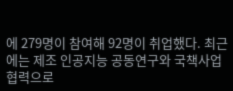에 279명이 참여해 92명이 취업했다. 최근에는 제조 인공지능 공동연구와 국책사업 협력으로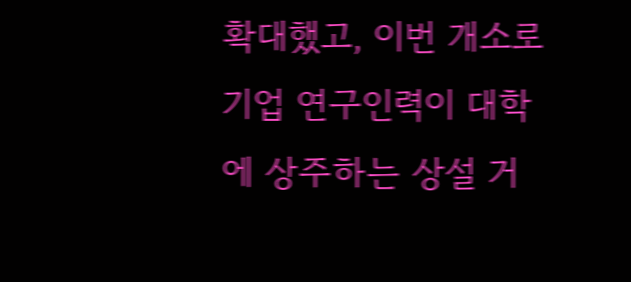확대했고, 이번 개소로 기업 연구인력이 대학에 상주하는 상설 거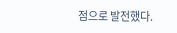점으로 발전했다.